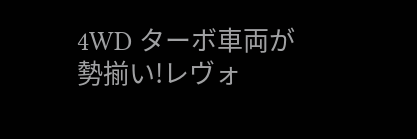4WD ターボ車両が勢揃い!レヴォ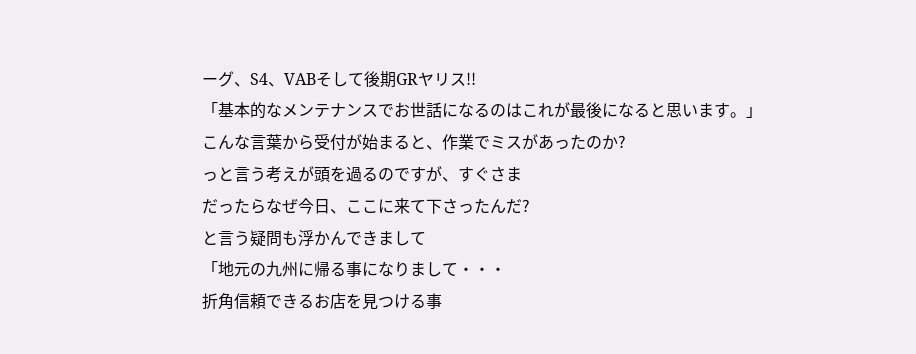ーグ、S4、VABそして後期GRヤリス!!
「基本的なメンテナンスでお世話になるのはこれが最後になると思います。」
こんな言葉から受付が始まると、作業でミスがあったのか?
っと言う考えが頭を過るのですが、すぐさま
だったらなぜ今日、ここに来て下さったんだ?
と言う疑問も浮かんできまして
「地元の九州に帰る事になりまして・・・
折角信頼できるお店を見つける事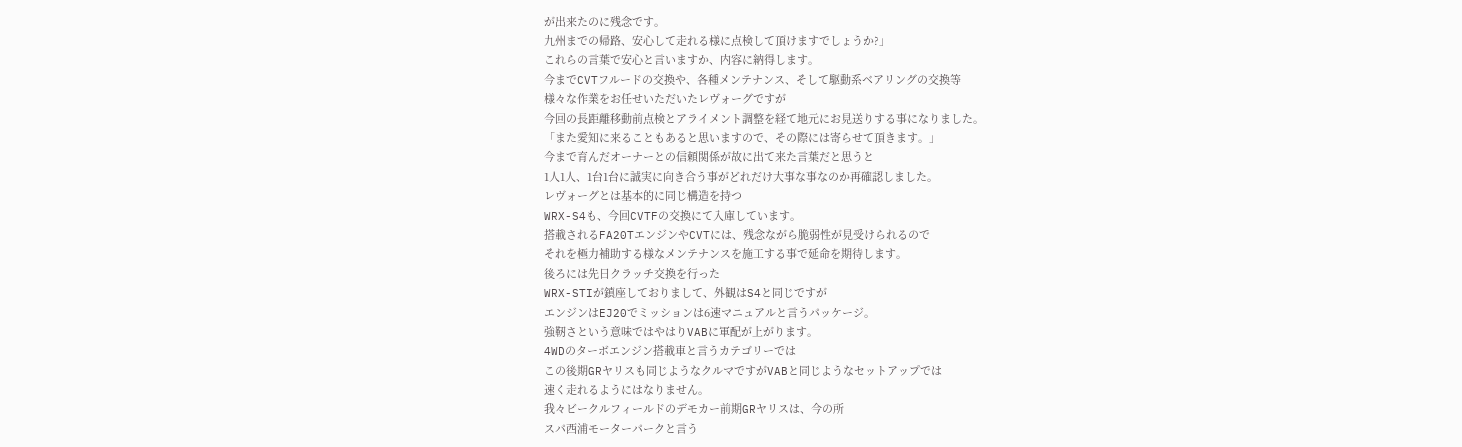が出来たのに残念です。
九州までの帰路、安心して走れる様に点検して頂けますでしょうか?」
これらの言葉で安心と言いますか、内容に納得します。
今までCVTフルードの交換や、各種メンテナンス、そして駆動系ベアリングの交換等
様々な作業をお任せいただいたレヴォーグですが
今回の長距離移動前点検とアライメント調整を経て地元にお見送りする事になりました。
「また愛知に来ることもあると思いますので、その際には寄らせて頂きます。」
今まで育んだオーナーとの信頼関係が故に出て来た言葉だと思うと
1人1人、1台1台に誠実に向き合う事がどれだけ大事な事なのか再確認しました。
レヴォーグとは基本的に同じ構造を持つ
WRX-S4も、今回CVTFの交換にて入庫しています。
搭載されるFA20TエンジンやCVTには、残念ながら脆弱性が見受けられるので
それを極力補助する様なメンテナンスを施工する事で延命を期待します。
後ろには先日クラッチ交換を行った
WRX-STIが鎮座しておりまして、外観はS4と同じですが
エンジンはEJ20でミッションは6速マニュアルと言うパッケージ。
強靭さという意味ではやはりVABに軍配が上がります。
4WDのターボエンジン搭載車と言うカテゴリーでは
この後期GRヤリスも同じようなクルマですがVABと同じようなセットアップでは
速く走れるようにはなりません。
我々ビークルフィールドのデモカー前期GRヤリスは、今の所
スパ西浦モーターパークと言う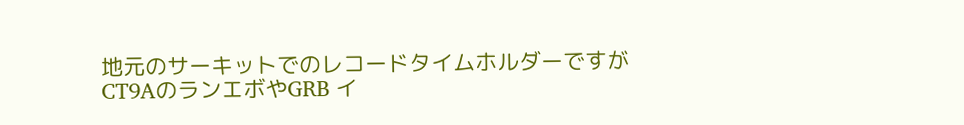地元のサーキットでのレコードタイムホルダーですが
CT9AのランエボやGRB イ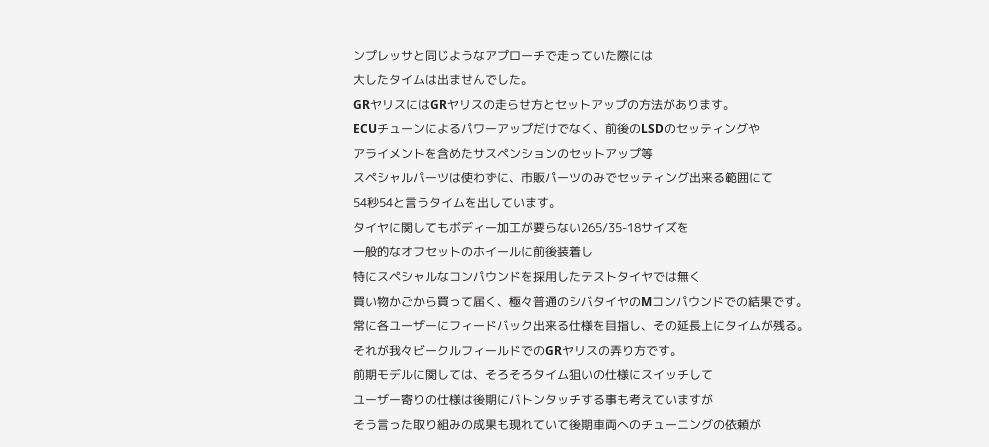ンプレッサと同じようなアプローチで走っていた際には
大したタイムは出ませんでした。
GRヤリスにはGRヤリスの走らせ方とセットアップの方法があります。
ECUチューンによるパワーアップだけでなく、前後のLSDのセッティングや
アライメントを含めたサスペンションのセットアップ等
スペシャルパーツは使わずに、市販パーツのみでセッティング出来る範囲にて
54秒54と言うタイムを出しています。
タイヤに関してもボディー加工が要らない265/35-18サイズを
一般的なオフセットのホイールに前後装着し
特にスペシャルなコンパウンドを採用したテストタイヤでは無く
買い物かごから買って届く、極々普通のシバタイヤのMコンパウンドでの結果です。
常に各ユーザーにフィードバック出来る仕様を目指し、その延長上にタイムが残る。
それが我々ビークルフィールドでのGRヤリスの弄り方です。
前期モデルに関しては、そろそろタイム狙いの仕様にスイッチして
ユーザー寄りの仕様は後期にバトンタッチする事も考えていますが
そう言った取り組みの成果も現れていて後期車両へのチューニングの依頼が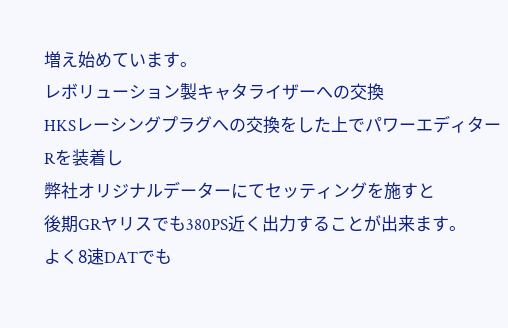増え始めています。
レボリューション製キャタライザーへの交換
HKSレーシングプラグへの交換をした上でパワーエディターRを装着し
弊社オリジナルデーターにてセッティングを施すと
後期GRヤリスでも380PS近く出力することが出来ます。
よく8速DATでも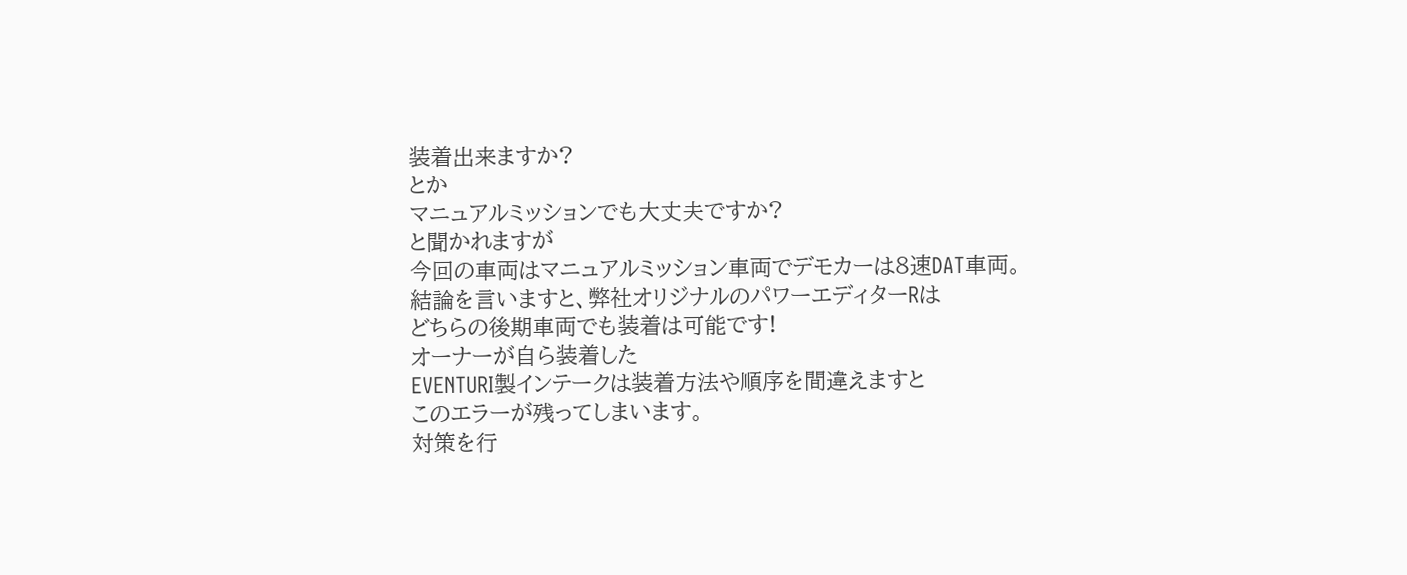装着出来ますか?
とか
マニュアルミッションでも大丈夫ですか?
と聞かれますが
今回の車両はマニュアルミッション車両でデモカーは8速DAT車両。
結論を言いますと、弊社オリジナルのパワーエディターRは
どちらの後期車両でも装着は可能です!
オーナーが自ら装着した
EVENTURI製インテークは装着方法や順序を間違えますと
このエラーが残ってしまいます。
対策を行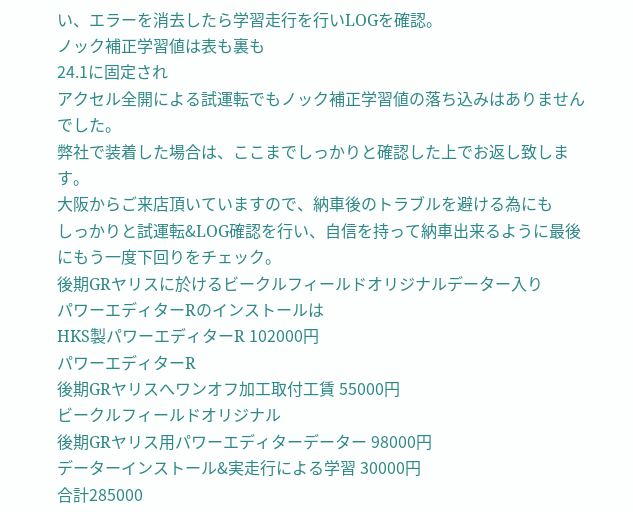い、エラーを消去したら学習走行を行いLOGを確認。
ノック補正学習値は表も裏も
24.1に固定され
アクセル全開による試運転でもノック補正学習値の落ち込みはありませんでした。
弊社で装着した場合は、ここまでしっかりと確認した上でお返し致します。
大阪からご来店頂いていますので、納車後のトラブルを避ける為にも
しっかりと試運転&LOG確認を行い、自信を持って納車出来るように最後にもう一度下回りをチェック。
後期GRヤリスに於けるビークルフィールドオリジナルデーター入り
パワーエディターRのインストールは
HKS製パワーエディターR 102000円
パワーエディターR
後期GRヤリスへワンオフ加工取付工賃 55000円
ビークルフィールドオリジナル
後期GRヤリス用パワーエディターデーター 98000円
データーインストール&実走行による学習 30000円
合計285000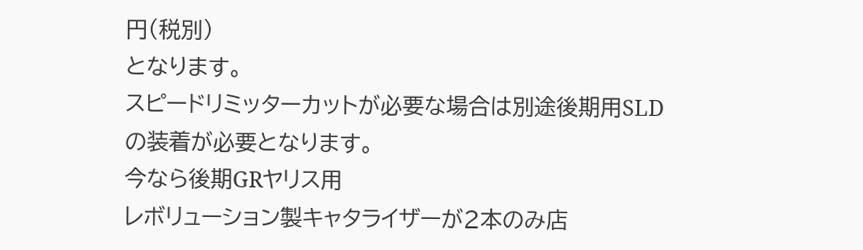円(税別)
となります。
スピードリミッターカットが必要な場合は別途後期用SLDの装着が必要となります。
今なら後期GRヤリス用
レボリューション製キャタライザーが2本のみ店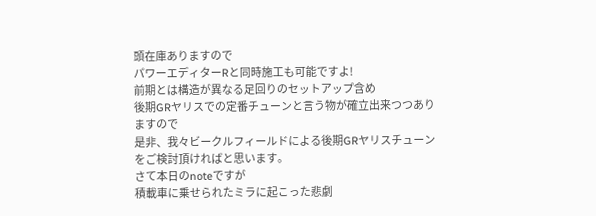頭在庫ありますので
パワーエディターRと同時施工も可能ですよ!
前期とは構造が異なる足回りのセットアップ含め
後期GRヤリスでの定番チューンと言う物が確立出来つつありますので
是非、我々ビークルフィールドによる後期GRヤリスチューンをご検討頂ければと思います。
さて本日のnoteですが
積載車に乗せられたミラに起こった悲劇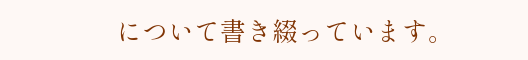について書き綴っています。